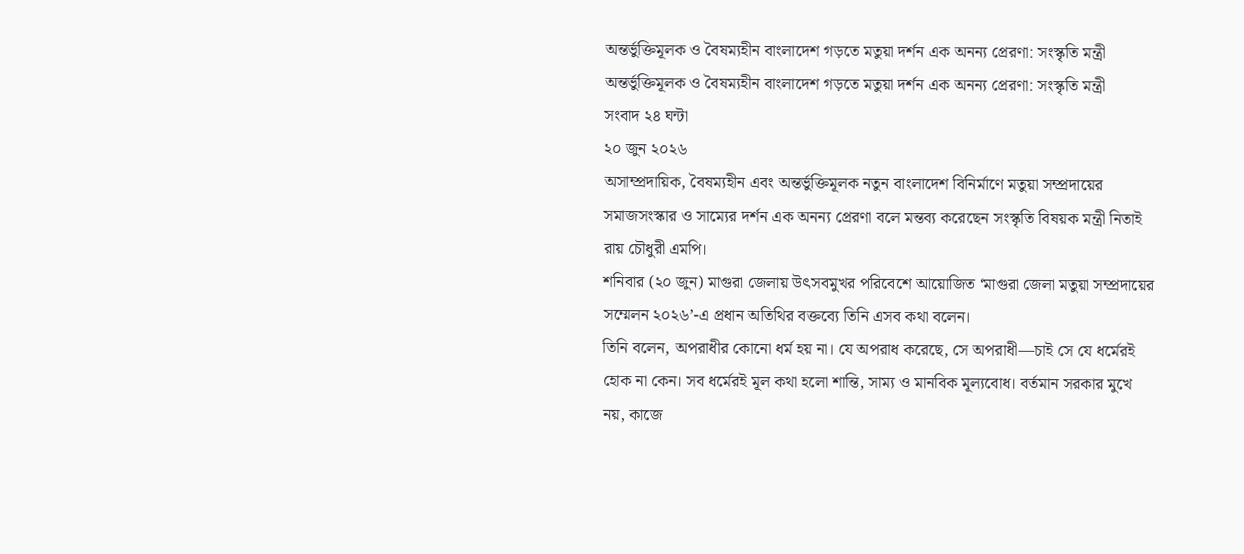অন্তর্ভুক্তিমূলক ও বৈষম্যহীন বাংলাদেশ গড়তে মতুয়া দর্শন এক অনন্য প্রেরণা: সংস্কৃতি মন্ত্রী
অন্তর্ভুক্তিমূলক ও বৈষম্যহীন বাংলাদেশ গড়তে মতুয়া দর্শন এক অনন্য প্রেরণা: সংস্কৃতি মন্ত্রী
সংবাদ ২৪ ঘন্টা
২০ জুন ২০২৬
অসাম্প্রদায়িক, বৈষম্যহীন এবং অন্তর্ভুক্তিমূলক নতুন বাংলাদেশ বিনির্মাণে মতুয়া সম্প্রদায়ের সমাজসংস্কার ও সাম্যের দর্শন এক অনন্য প্রেরণা বলে মন্তব্য করেছেন সংস্কৃতি বিষয়ক মন্ত্রী নিতাই রায় চৌধুরী এমপি।
শনিবার (২০ জুন) মাগুরা জেলায় উৎসবমুখর পরিবেশে আয়োজিত ‘মাগুরা জেলা মতুয়া সম্প্রদায়ের সম্মেলন ২০২৬’-এ প্রধান অতিথির বক্তব্যে তিনি এসব কথা বলেন।
তিনি বলেন, অপরাধীর কোনো ধর্ম হয় না। যে অপরাধ করেছে, সে অপরাধী—চাই সে যে ধর্মেরই হোক না কেন। সব ধর্মেরই মূল কথা হলো শান্তি, সাম্য ও মানবিক মূল্যবোধ। বর্তমান সরকার মুখে নয়, কাজে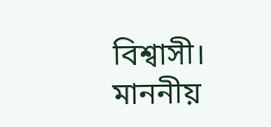বিশ্বাসী। মাননীয়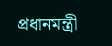প্রধানমন্ত্রী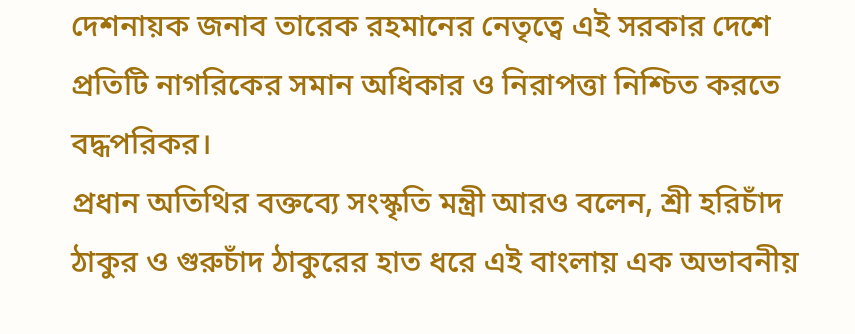দেশনায়ক জনাব তারেক রহমানের নেতৃত্বে এই সরকার দেশে প্রতিটি নাগরিকের সমান অধিকার ও নিরাপত্তা নিশ্চিত করতে বদ্ধপরিকর।
প্রধান অতিথির বক্তব্যে সংস্কৃতি মন্ত্রী আরও বলেন, শ্রী হরিচাঁদ ঠাকুর ও গুরুচাঁদ ঠাকুরের হাত ধরে এই বাংলায় এক অভাবনীয়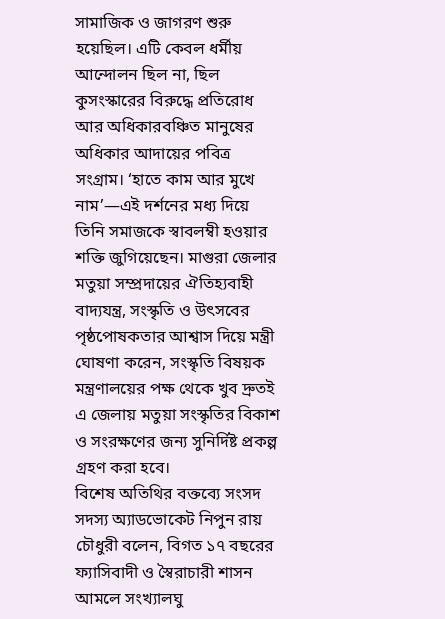সামাজিক ও জাগরণ শুরু হয়েছিল। এটি কেবল ধর্মীয় আন্দোলন ছিল না, ছিল কুসংস্কারের বিরুদ্ধে প্রতিরোধ আর অধিকারবঞ্চিত মানুষের অধিকার আদায়ের পবিত্র সংগ্রাম। ‘হাতে কাম আর মুখে নাম’—এই দর্শনের মধ্য দিয়ে তিনি সমাজকে স্বাবলম্বী হওয়ার শক্তি জুগিয়েছেন। মাগুরা জেলার মতুয়া সম্প্রদায়ের ঐতিহ্যবাহী বাদ্যযন্ত্র, সংস্কৃতি ও উৎসবের পৃষ্ঠপোষকতার আশ্বাস দিয়ে মন্ত্রী ঘোষণা করেন, সংস্কৃতি বিষয়ক মন্ত্রণালয়ের পক্ষ থেকে খুব দ্রুতই এ জেলায় মতুয়া সংস্কৃতির বিকাশ ও সংরক্ষণের জন্য সুনির্দিষ্ট প্রকল্প গ্রহণ করা হবে।
বিশেষ অতিথির বক্তব্যে সংসদ সদস্য অ্যাডভোকেট নিপুন রায় চৌধুরী বলেন, বিগত ১৭ বছরের ফ্যাসিবাদী ও স্বৈরাচারী শাসন আমলে সংখ্যালঘু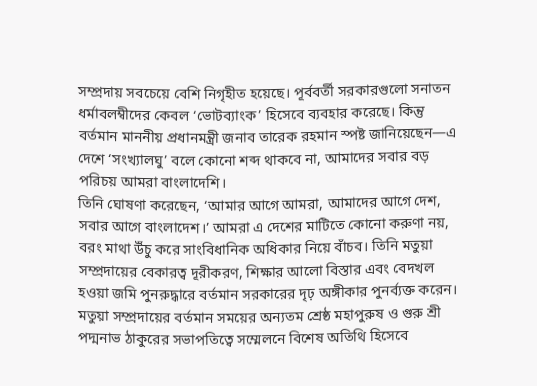সম্প্রদায় সবচেয়ে বেশি নিগৃহীত হয়েছে। পূর্ববর্তী সরকারগুলো সনাতন ধর্মাবলম্বীদের কেবল ‘ভোটব্যাংক’ হিসেবে ব্যবহার করেছে। কিন্তু বর্তমান মাননীয় প্রধানমন্ত্রী জনাব তারেক রহমান স্পষ্ট জানিয়েছেন—এ দেশে ‘সংখ্যালঘু’ বলে কোনো শব্দ থাকবে না, আমাদের সবার বড় পরিচয় আমরা বাংলাদেশি।
তিনি ঘোষণা করেছেন, ‘আমার আগে আমরা, আমাদের আগে দেশ, সবার আগে বাংলাদেশ।’ আমরা এ দেশের মাটিতে কোনো করুণা নয়, বরং মাথা উঁচু করে সাংবিধানিক অধিকার নিয়ে বাঁচব। তিনি মতুয়া সম্প্রদায়ের বেকারত্ব দূরীকরণ, শিক্ষার আলো বিস্তার এবং বেদখল হওয়া জমি পুনরুদ্ধারে বর্তমান সরকারের দৃঢ় অঙ্গীকার পুনর্ব্যক্ত করেন। মতুয়া সম্প্রদায়ের বর্তমান সময়ের অন্যতম শ্রেষ্ঠ মহাপুরুষ ও গুরু শ্রী পদ্মনাভ ঠাকুরের সভাপতিত্বে সম্মেলনে বিশেষ অতিথি হিসেবে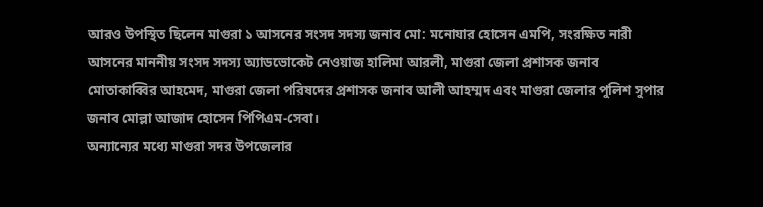আরও উপস্থিত ছিলেন মাগুরা ১ আসনের সংসদ সদস্য জনাব মো: মনোযার হোসেন এমপি, সংরক্ষিত নারী আসনের মাননীয় সংসদ সদস্য অ্যাডভোকেট নেওয়াজ হালিমা আরলী, মাগুরা জেলা প্রশাসক জনাব মোতাকাব্বির আহমেদ, মাগুরা জেলা পরিষদের প্রশাসক জনাব আলী আহম্মদ এবং মাগুরা জেলার পুলিশ সুপার জনাব মোল্লা আজাদ হোসেন পিপিএম-সেবা।
অন্যান্যের মধ্যে মাগুরা সদর উপজেলার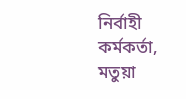নির্বাহী কর্মকর্তা, মতুয়া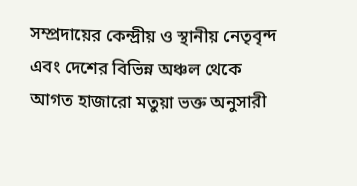সম্প্রদায়ের কেন্দ্রীয় ও স্থানীয় নেতৃবৃন্দ এবং দেশের বিভিন্ন অঞ্চল থেকে আগত হাজারো মতুয়া ভক্ত অনুসারী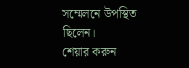সম্মেলনে উপস্থিত ছিলেন।
শেয়ার করুন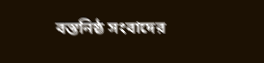বস্তনিষ্ঠ সংবাদের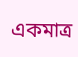একমাত্র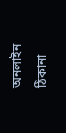অনলাইন ঠিকানা